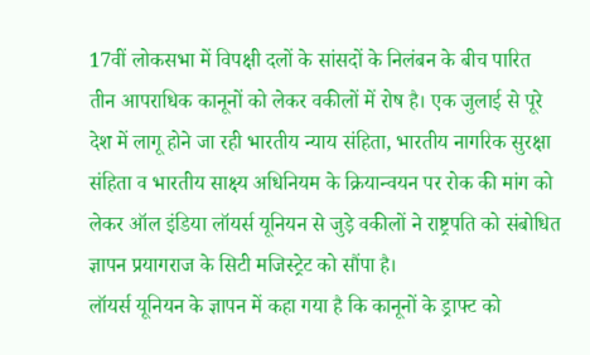17वीं लोकसभा में विपक्षी दलों के सांसदों के निलंबन के बीच पारित तीन आपराधिक कानूनों को लेकर वकीलों में रोष है। एक जुलाई से पूरे देश में लागू होने जा रही भारतीय न्याय संहिता, भारतीय नागरिक सुरक्षा संहिता व भारतीय साक्ष्य अधिनियम के क्रियान्वयन पर रोक की मांग को लेकर ऑल इंडिया लॉयर्स यूनियन से जुड़े वकीलों ने राष्ट्रपति को संबोधित ज्ञापन प्रयागराज के सिटी मजिस्ट्रेट को सौंपा है।
लॉयर्स यूनियन के ज्ञापन में कहा गया है कि कानूनों के ड्राफ्ट को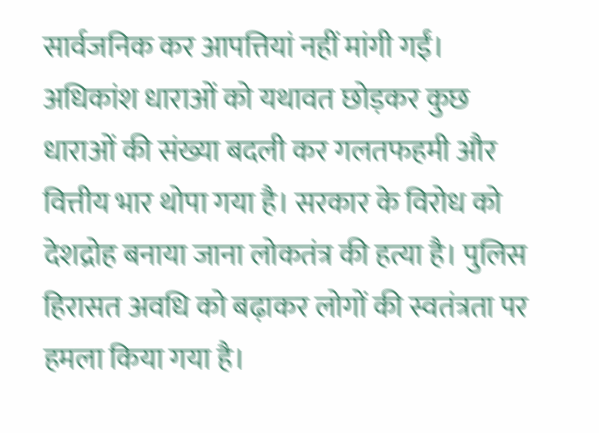सार्वजनिक कर आपत्तियां नहीं मांगी गईं। अधिकांश धाराओं को यथावत छोड़कर कुछ धाराओं की संख्या बदली कर गलतफहमी और वित्तीय भार थोपा गया है। सरकार के विरोध को देशद्रोह बनाया जाना लोकतंत्र की हत्या है। पुलिस हिरासत अवधि को बढ़ाकर लोगों की स्वतंत्रता पर हमला किया गया है।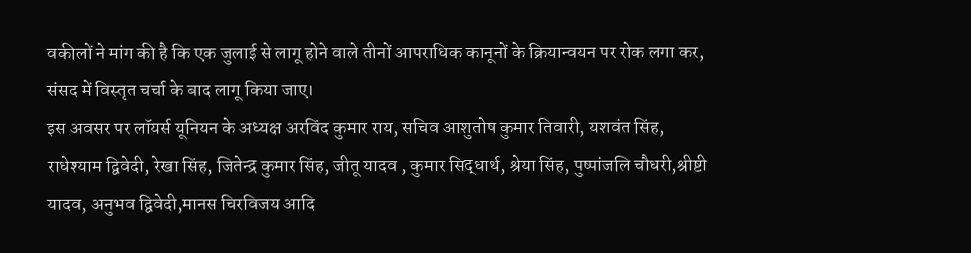वकीलों ने मांग की है कि एक जुलाई से लागू होने वाले तीनों आपराधिक कानूनों के क्रियान्वयन पर रोक लगा कर, संसद में विस्तृत चर्चा के बाद लागू किया जाए।
इस अवसर पर लॉयर्स यूनियन के अध्यक्ष अरविंद कुमार राय, सचिव आशुतोष कुमार तिवारी, यशवंत सिंह, राधेश्याम द्विवेदी, रेखा सिंह, जितेन्द्र कुमार सिंह, जीतू यादव , कुमार सिद्धार्थ, श्रेया सिंह, पुष्पांजलि चौधरी,श्रीष्टी यादव, अनुभव द्विवेदी,मानस चिरविजय आदि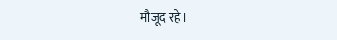मौजूद रहे।